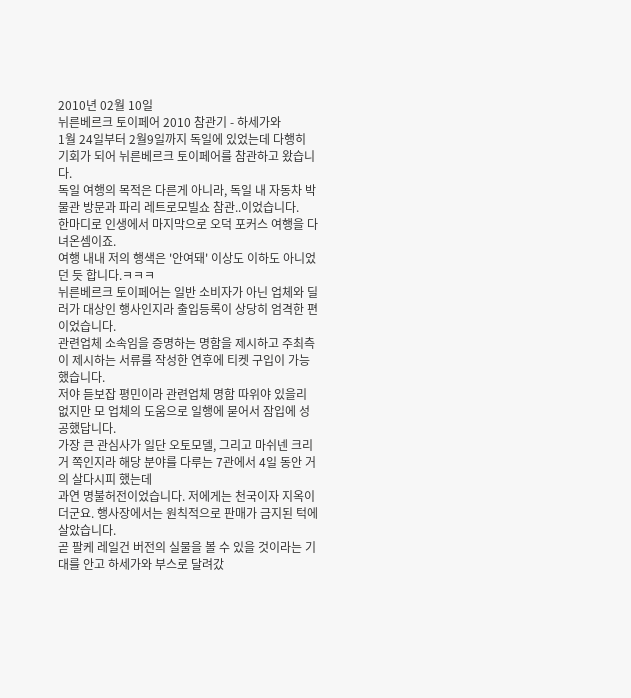2010년 02월 10일
뉘른베르크 토이페어 2010 참관기 - 하세가와
1월 24일부터 2월9일까지 독일에 있었는데 다행히 기회가 되어 뉘른베르크 토이페어를 참관하고 왔습니다.
독일 여행의 목적은 다른게 아니라, 독일 내 자동차 박물관 방문과 파리 레트로모빌쇼 참관..이었습니다.
한마디로 인생에서 마지막으로 오덕 포커스 여행을 다녀온셈이죠.
여행 내내 저의 행색은 '안여돼' 이상도 이하도 아니었던 듯 합니다.ㅋㅋㅋ
뉘른베르크 토이페어는 일반 소비자가 아닌 업체와 딜러가 대상인 행사인지라 출입등록이 상당히 엄격한 편이었습니다.
관련업체 소속임을 증명하는 명함을 제시하고 주최측이 제시하는 서류를 작성한 연후에 티켓 구입이 가능했습니다.
저야 듣보잡 평민이라 관련업체 명함 따위야 있을리 없지만 모 업체의 도움으로 일행에 묻어서 잠입에 성공했답니다.
가장 큰 관심사가 일단 오토모델, 그리고 마쉬넨 크리거 쪽인지라 해당 분야를 다루는 7관에서 4일 동안 거의 살다시피 했는데
과연 명불허전이었습니다. 저에게는 천국이자 지옥이더군요. 행사장에서는 원칙적으로 판매가 금지된 턱에 살았습니다.
곧 팔케 레일건 버전의 실물을 볼 수 있을 것이라는 기대를 안고 하세가와 부스로 달려갔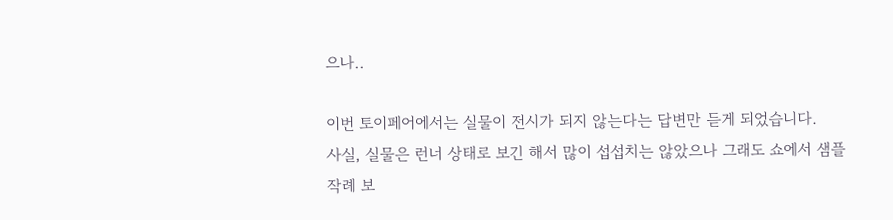으나..

이번 토이페어에서는 실물이 전시가 되지 않는다는 답변만 듣게 되었습니다.
사실, 실물은 런너 상태로 보긴 해서 많이 섭섭치는 않았으나 그래도 쇼에서 샘플 작례 보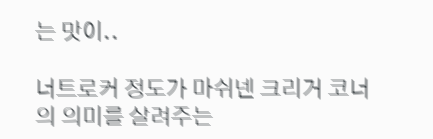는 맛이..

너트로커 정도가 마쉬넨 크리거 코너의 의미를 살려주는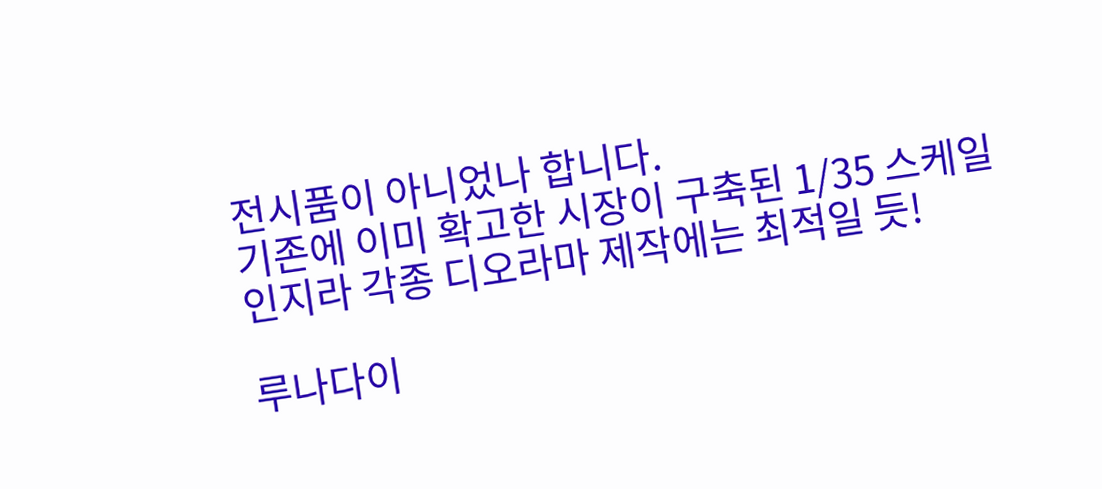전시품이 아니었나 합니다.
기존에 이미 확고한 시장이 구축된 1/35 스케일인지라 각종 디오라마 제작에는 최적일 듯!

루나다이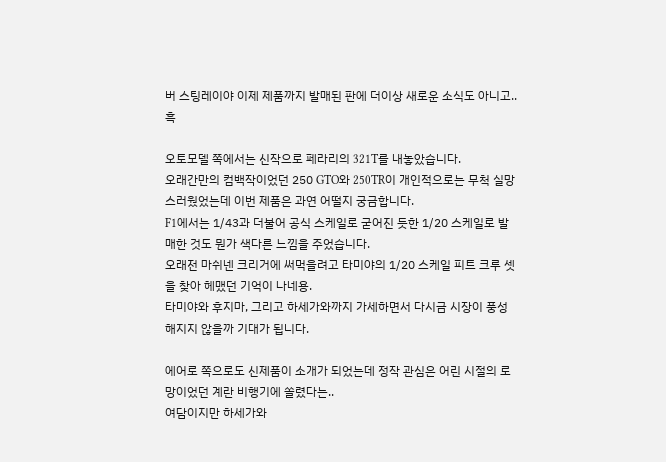버 스팅레이야 이제 제품까지 발매된 판에 더이상 새로운 소식도 아니고..흑

오토모델 쪽에서는 신작으로 페라리의 321T를 내놓았습니다.
오래간만의 컴백작이었던 250 GTO와 250TR이 개인적으로는 무척 실망스러웠었는데 이번 제품은 과연 어떨지 궁금합니다.
F1에서는 1/43과 더불어 공식 스케일로 굳어진 듯한 1/20 스케일로 발매한 것도 뭔가 색다른 느낌을 주었습니다.
오래전 마쉬넨 크리거에 써먹을려고 타미야의 1/20 스케일 피트 크루 셋을 찾아 헤맸던 기억이 나네용.
타미야와 후지마, 그리고 하세가와까지 가세하면서 다시금 시장이 풍성해지지 않을까 기대가 됩니다.

에어로 쪽으로도 신제품이 소개가 되었는데 정작 관심은 어린 시절의 로망이었던 계란 비행기에 쏠렸다는..
여담이지만 하세가와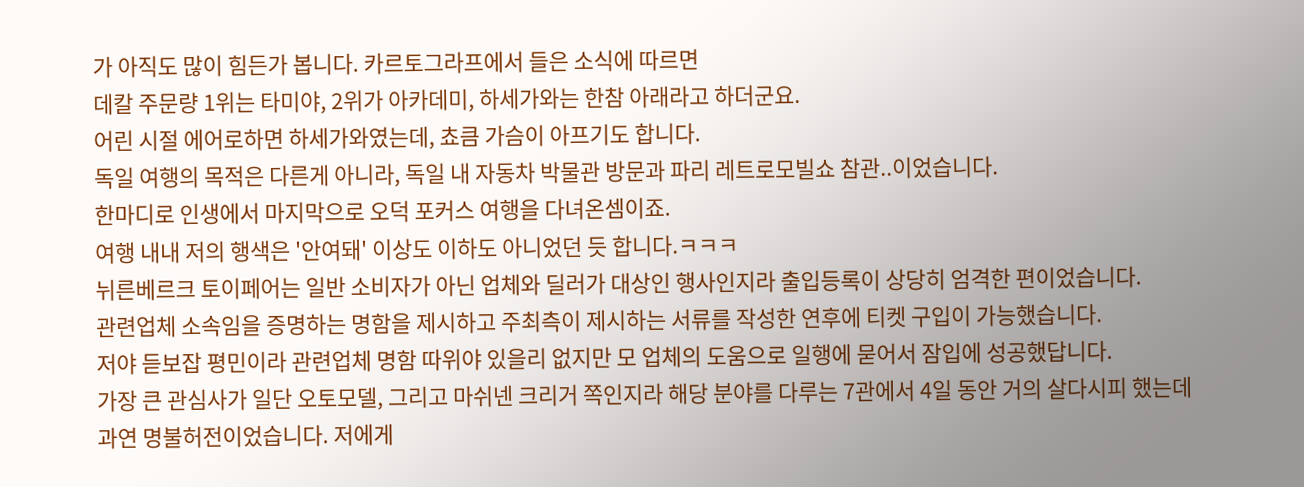가 아직도 많이 힘든가 봅니다. 카르토그라프에서 들은 소식에 따르면
데칼 주문량 1위는 타미야, 2위가 아카데미, 하세가와는 한참 아래라고 하더군요.
어린 시절 에어로하면 하세가와였는데, 쵸큼 가슴이 아프기도 합니다.
독일 여행의 목적은 다른게 아니라, 독일 내 자동차 박물관 방문과 파리 레트로모빌쇼 참관..이었습니다.
한마디로 인생에서 마지막으로 오덕 포커스 여행을 다녀온셈이죠.
여행 내내 저의 행색은 '안여돼' 이상도 이하도 아니었던 듯 합니다.ㅋㅋㅋ
뉘른베르크 토이페어는 일반 소비자가 아닌 업체와 딜러가 대상인 행사인지라 출입등록이 상당히 엄격한 편이었습니다.
관련업체 소속임을 증명하는 명함을 제시하고 주최측이 제시하는 서류를 작성한 연후에 티켓 구입이 가능했습니다.
저야 듣보잡 평민이라 관련업체 명함 따위야 있을리 없지만 모 업체의 도움으로 일행에 묻어서 잠입에 성공했답니다.
가장 큰 관심사가 일단 오토모델, 그리고 마쉬넨 크리거 쪽인지라 해당 분야를 다루는 7관에서 4일 동안 거의 살다시피 했는데
과연 명불허전이었습니다. 저에게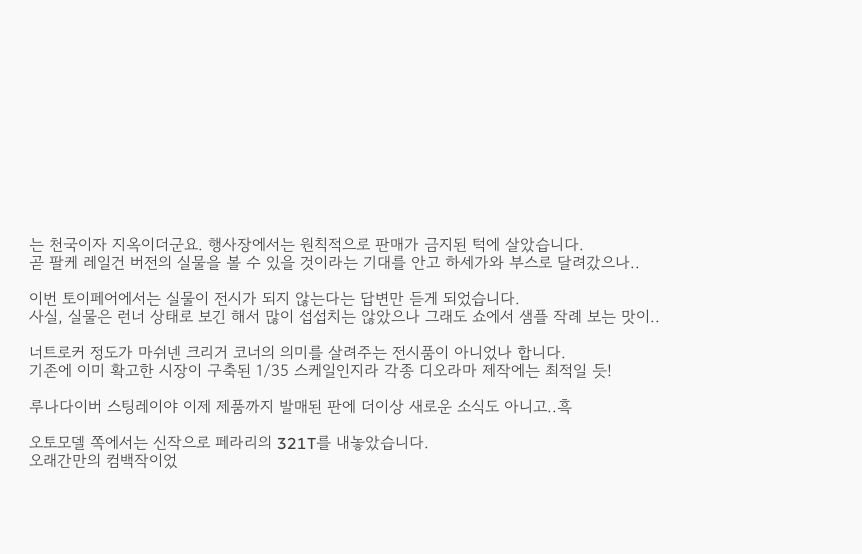는 천국이자 지옥이더군요. 행사장에서는 원칙적으로 판매가 금지된 턱에 살았습니다.
곧 팔케 레일건 버전의 실물을 볼 수 있을 것이라는 기대를 안고 하세가와 부스로 달려갔으나..

이번 토이페어에서는 실물이 전시가 되지 않는다는 답변만 듣게 되었습니다.
사실, 실물은 런너 상태로 보긴 해서 많이 섭섭치는 않았으나 그래도 쇼에서 샘플 작례 보는 맛이..

너트로커 정도가 마쉬넨 크리거 코너의 의미를 살려주는 전시품이 아니었나 합니다.
기존에 이미 확고한 시장이 구축된 1/35 스케일인지라 각종 디오라마 제작에는 최적일 듯!

루나다이버 스팅레이야 이제 제품까지 발매된 판에 더이상 새로운 소식도 아니고..흑

오토모델 쪽에서는 신작으로 페라리의 321T를 내놓았습니다.
오래간만의 컴백작이었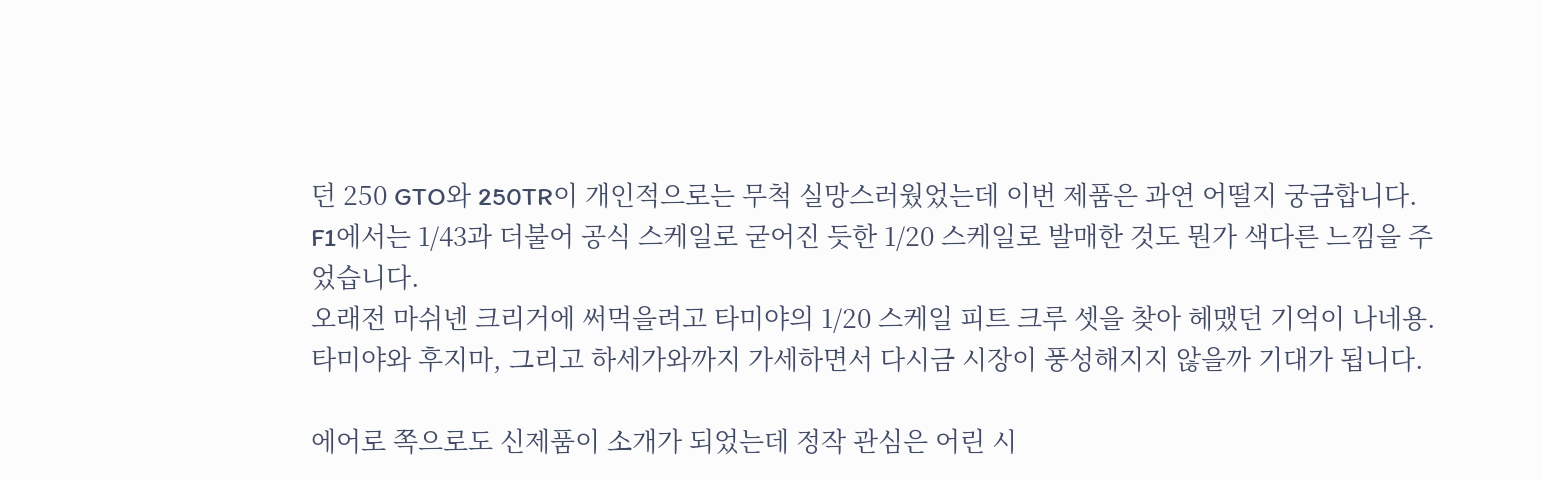던 250 GTO와 250TR이 개인적으로는 무척 실망스러웠었는데 이번 제품은 과연 어떨지 궁금합니다.
F1에서는 1/43과 더불어 공식 스케일로 굳어진 듯한 1/20 스케일로 발매한 것도 뭔가 색다른 느낌을 주었습니다.
오래전 마쉬넨 크리거에 써먹을려고 타미야의 1/20 스케일 피트 크루 셋을 찾아 헤맸던 기억이 나네용.
타미야와 후지마, 그리고 하세가와까지 가세하면서 다시금 시장이 풍성해지지 않을까 기대가 됩니다.

에어로 쪽으로도 신제품이 소개가 되었는데 정작 관심은 어린 시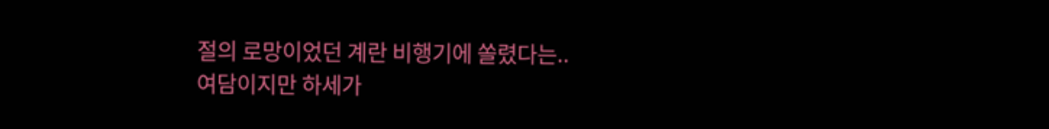절의 로망이었던 계란 비행기에 쏠렸다는..
여담이지만 하세가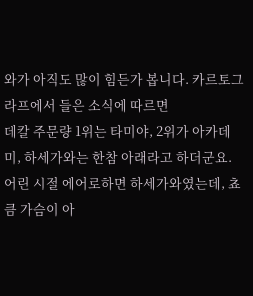와가 아직도 많이 힘든가 봅니다. 카르토그라프에서 들은 소식에 따르면
데칼 주문량 1위는 타미야, 2위가 아카데미, 하세가와는 한참 아래라고 하더군요.
어린 시절 에어로하면 하세가와였는데, 쵸큼 가슴이 아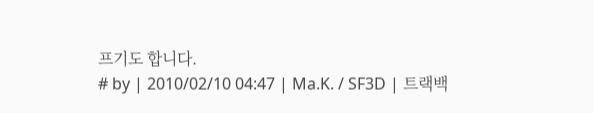프기도 합니다.
# by | 2010/02/10 04:47 | Ma.K. / SF3D | 트랙백